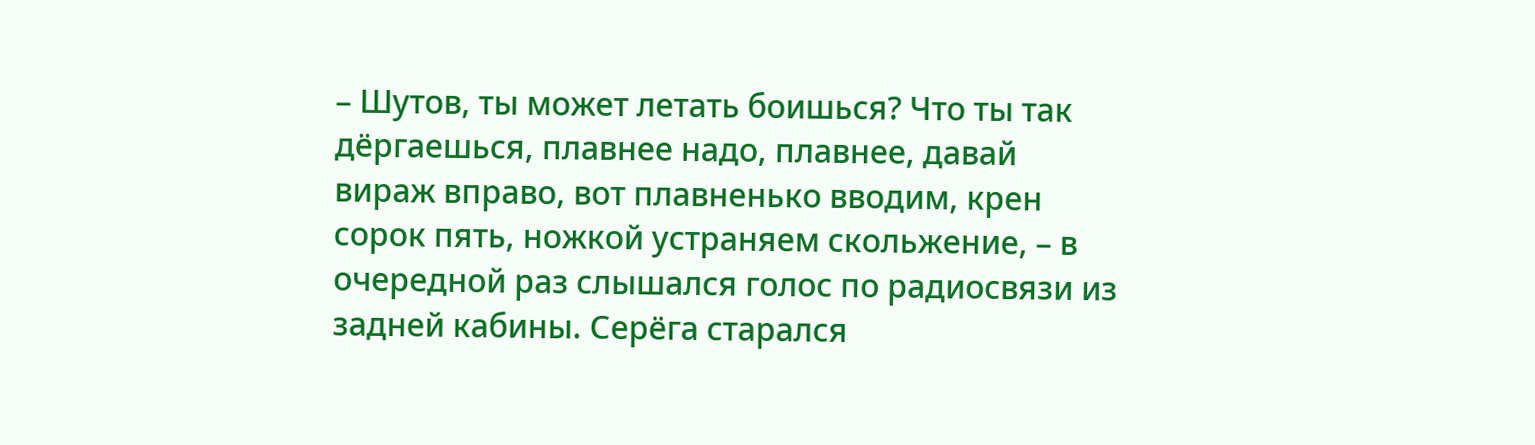– Шутов, ты может летать боишься? Что ты так дёргаешься, плавнее надо, плавнее, давай вираж вправо, вот плавненько вводим, крен сорок пять, ножкой устраняем скольжение, – в очередной раз слышался голос по радиосвязи из задней кабины. Серёга старался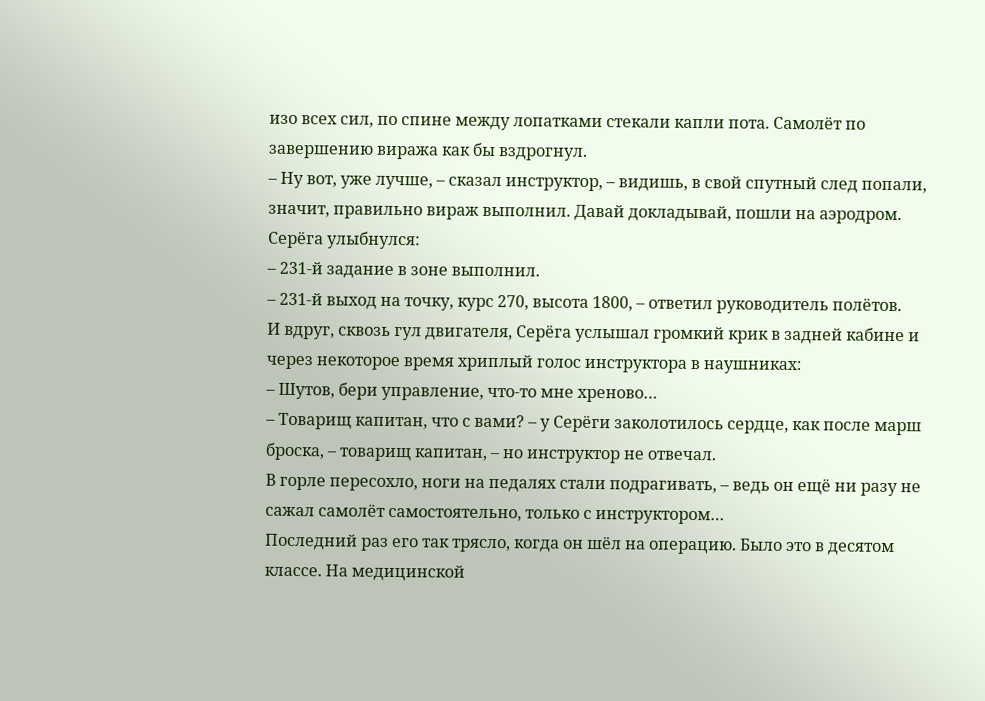изо всех сил, по спине между лопатками стекали капли пота. Самолёт по завершению виража как бы вздрогнул.
– Ну вот, уже лучше, – сказал инструктор, – видишь, в свой спутный след попали, значит, правильно вираж выполнил. Давай докладывай, пошли на аэродром.
Серёга улыбнулся:
– 231-й задание в зоне выполнил.
– 231-й выход на точку, курс 270, высота 1800, – ответил руководитель полётов.
И вдруг, сквозь гул двигателя, Серёга услышал громкий крик в задней кабине и через некоторое время хриплый голос инструктора в наушниках:
– Шутов, бери управление, что-то мне хреново…
– Товарищ капитан, что с вами? – у Серёги заколотилось сердце, как после марш броска, – товарищ капитан, – но инструктор не отвечал.
В горле пересохло, ноги на педалях стали подрагивать, – ведь он ещё ни разу не сажал самолёт самостоятельно, только с инструктором…
Последний раз его так трясло, когда он шёл на операцию. Было это в десятом классе. На медицинской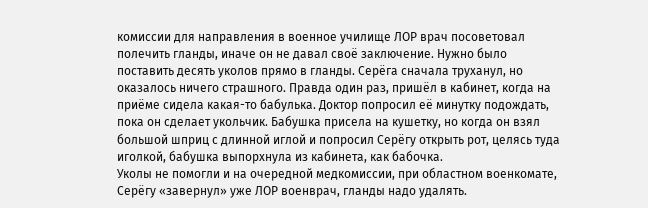комиссии для направления в военное училище ЛОР врач посоветовал полечить гланды, иначе он не давал своё заключение. Нужно было поставить десять уколов прямо в гланды. Серёга сначала труханул, но оказалось ничего страшного. Правда один раз, пришёл в кабинет, когда на приёме сидела какая-то бабулька. Доктор попросил её минутку подождать, пока он сделает укольчик. Бабушка присела на кушетку, но когда он взял большой шприц с длинной иглой и попросил Серёгу открыть рот, целясь туда иголкой, бабушка выпорхнула из кабинета, как бабочка.
Уколы не помогли и на очередной медкомиссии, при областном военкомате, Серёгу «завернул» уже ЛОР военврач, гланды надо удалять.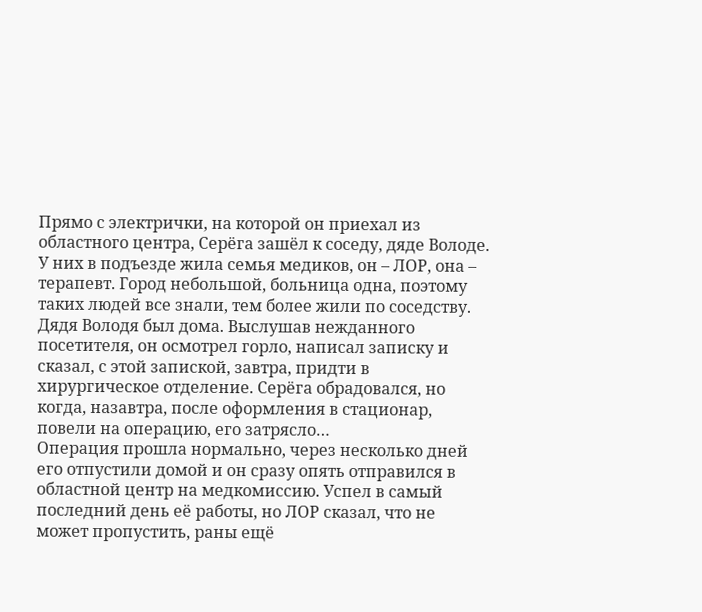Прямо с электрички, на которой он приехал из областного центра, Серёга зашёл к соседу, дяде Володе. У них в подъезде жила семья медиков, он – ЛОР, она – терапевт. Город небольшой, больница одна, поэтому таких людей все знали, тем более жили по соседству. Дядя Володя был дома. Выслушав нежданного посетителя, он осмотрел горло, написал записку и сказал, с этой запиской, завтра, придти в хирургическое отделение. Серёга обрадовался, но когда, назавтра, после оформления в стационар, повели на операцию, его затрясло…
Операция прошла нормально, через несколько дней его отпустили домой и он сразу опять отправился в областной центр на медкомиссию. Успел в самый последний день её работы, но ЛОР сказал, что не может пропустить, раны ещё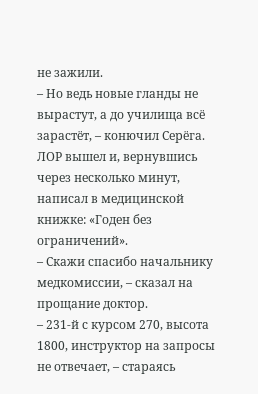не зажили.
– Но ведь новые гланды не вырастут, а до училища всё зарастёт, – конючил Серёга. ЛОР вышел и, вернувшись через несколько минут, написал в медицинской книжке: «Годен без ограничений».
– Скажи спасибо начальнику медкомиссии, – сказал на прощание доктор.
– 231-й с курсом 270, высота 1800, инструктор на запросы не отвечает, – стараясь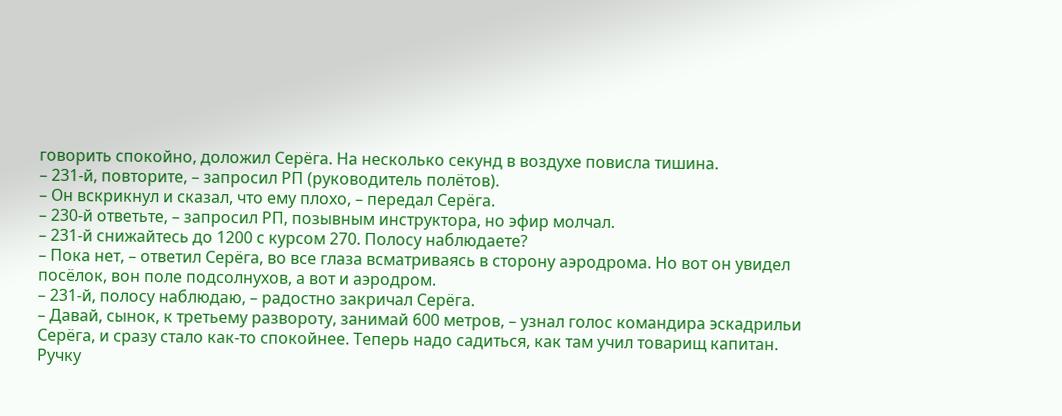говорить спокойно, доложил Серёга. На несколько секунд в воздухе повисла тишина.
– 231-й, повторите, – запросил РП (руководитель полётов).
– Он вскрикнул и сказал, что ему плохо, – передал Серёга.
– 230-й ответьте, – запросил РП, позывным инструктора, но эфир молчал.
– 231-й снижайтесь до 1200 с курсом 270. Полосу наблюдаете?
– Пока нет, – ответил Серёга, во все глаза всматриваясь в сторону аэродрома. Но вот он увидел посёлок, вон поле подсолнухов, а вот и аэродром.
– 231-й, полосу наблюдаю, – радостно закричал Серёга.
– Давай, сынок, к третьему развороту, занимай 600 метров, – узнал голос командира эскадрильи Серёга, и сразу стало как-то спокойнее. Теперь надо садиться, как там учил товарищ капитан. Ручку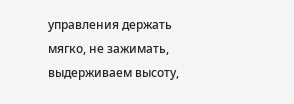управления держать мягко, не зажимать, выдерживаем высоту,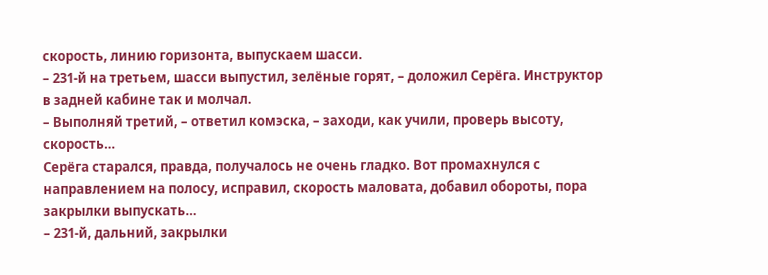скорость, линию горизонта, выпускаем шасси.
– 231-й на третьем, шасси выпустил, зелёные горят, – доложил Серёга. Инструктор в задней кабине так и молчал.
– Выполняй третий, – ответил комэска, – заходи, как учили, проверь высоту, скорость…
Серёга старался, правда, получалось не очень гладко. Вот промахнулся с направлением на полосу, исправил, скорость маловата, добавил обороты, пора закрылки выпускать…
– 231-й, дальний, закрылки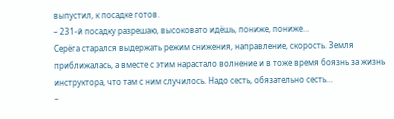выпустил, к посадке готов.
– 231-й посадку разрешаю, высоковато идёшь, пониже, пониже…
Серёга старался выдержать режим снижения, направление, скорость. Земля приближалась, а вместе с этим нарастало волнение и в тоже время боязнь за жизнь инструктора, что там с ним случилось. Надо сесть, обязательно сесть…
–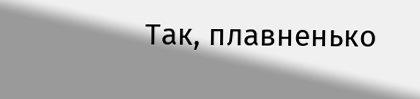Так, плавненько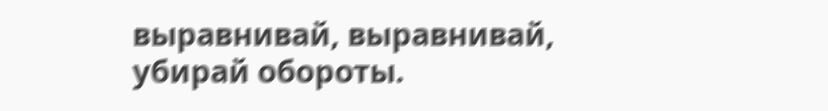выравнивай, выравнивай, убирай обороты.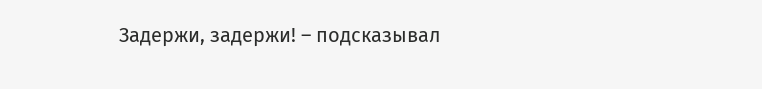Задержи, задержи! – подсказывал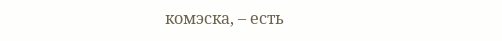комэска, – есть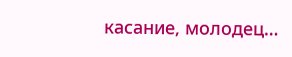касание, молодец…